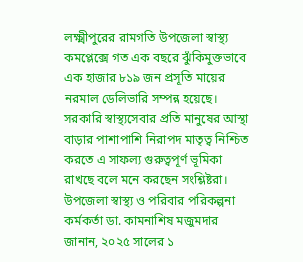লক্ষ্মীপুরের রামগতি উপজেলা স্বাস্থ্য কমপ্লেক্সে গত এক বছরে ঝুঁকিমুক্তভাবে এক হাজার ৮১৯ জন প্রসূতি মায়ের নরমাল ডেলিভারি সম্পন্ন হয়েছে। সরকারি স্বাস্থ্যসেবার প্রতি মানুষের আস্থা বাড়ার পাশাপাশি নিরাপদ মাতৃত্ব নিশ্চিত করতে এ সাফল্য গুরুত্বপূর্ণ ভূমিকা রাখছে বলে মনে করছেন সংশ্লিষ্টরা।
উপজেলা স্বাস্থ্য ও পরিবার পরিকল্পনা কর্মকর্তা ডা. কামনাশিষ মজুমদার জানান, ২০২৫ সালের ১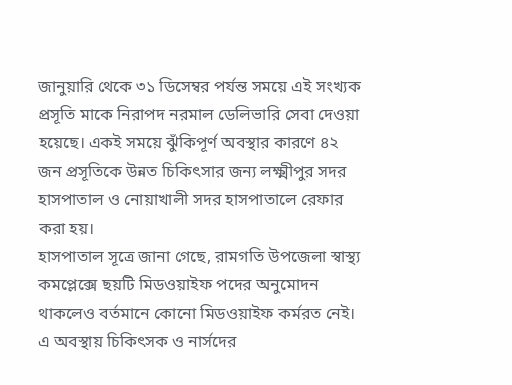জানুয়ারি থেকে ৩১ ডিসেম্বর পর্যন্ত সময়ে এই সংখ্যক প্রসূতি মাকে নিরাপদ নরমাল ডেলিভারি সেবা দেওয়া হয়েছে। একই সময়ে ঝুঁকিপূর্ণ অবস্থার কারণে ৪২ জন প্রসূতিকে উন্নত চিকিৎসার জন্য লক্ষ্মীপুর সদর হাসপাতাল ও নোয়াখালী সদর হাসপাতালে রেফার করা হয়।
হাসপাতাল সূত্রে জানা গেছে, রামগতি উপজেলা স্বাস্থ্য কমপ্লেক্সে ছয়টি মিডওয়াইফ পদের অনুমোদন থাকলেও বর্তমানে কোনো মিডওয়াইফ কর্মরত নেই। এ অবস্থায় চিকিৎসক ও নার্সদের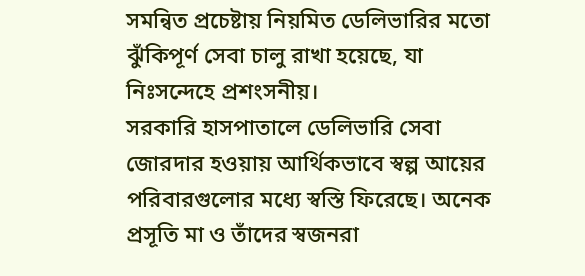সমন্বিত প্রচেষ্টায় নিয়মিত ডেলিভারির মতো ঝুঁকিপূর্ণ সেবা চালু রাখা হয়েছে, যা নিঃসন্দেহে প্রশংসনীয়।
সরকারি হাসপাতালে ডেলিভারি সেবা জোরদার হওয়ায় আর্থিকভাবে স্বল্প আয়ের পরিবারগুলোর মধ্যে স্বস্তি ফিরেছে। অনেক প্রসূতি মা ও তাঁদের স্বজনরা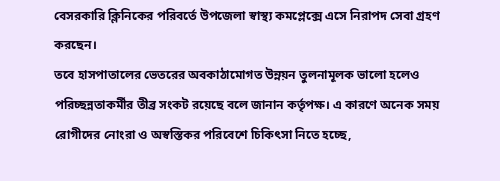বেসরকারি ক্লিনিকের পরিবর্তে উপজেলা স্বাস্থ্য কমপ্লেক্সে এসে নিরাপদ সেবা গ্রহণ করছেন।
তবে হাসপাতালের ভেতরের অবকাঠামোগত উন্নয়ন তুলনামূলক ভালো হলেও পরিচ্ছন্নতাকর্মীর তীব্র সংকট রয়েছে বলে জানান কর্তৃপক্ষ। এ কারণে অনেক সময় রোগীদের নোংরা ও অস্বস্তিকর পরিবেশে চিকিৎসা নিতে হচ্ছে,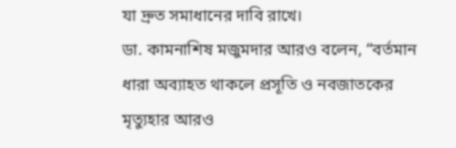যা দ্রুত সমাধানের দাবি রাখে।
ডা. কামনাশিষ মজুমদার আরও বলেন, “বর্তমান ধারা অব্যাহত থাকলে প্রসূতি ও নবজাতকের মৃত্যুহার আরও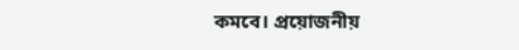কমবে। প্রয়োজনীয়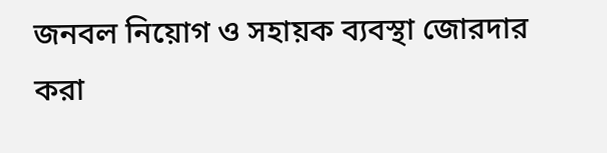জনবল নিয়োগ ও সহায়ক ব্যবস্থা জোরদার করা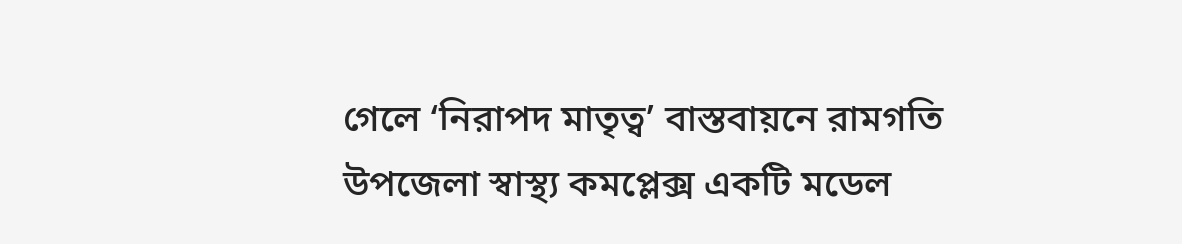গেলে ‘নিরাপদ মাতৃত্ব’ বাস্তবায়নে রামগতি উপজেলা স্বাস্থ্য কমপ্লেক্স একটি মডেল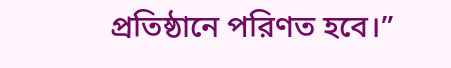প্রতিষ্ঠানে পরিণত হবে।”